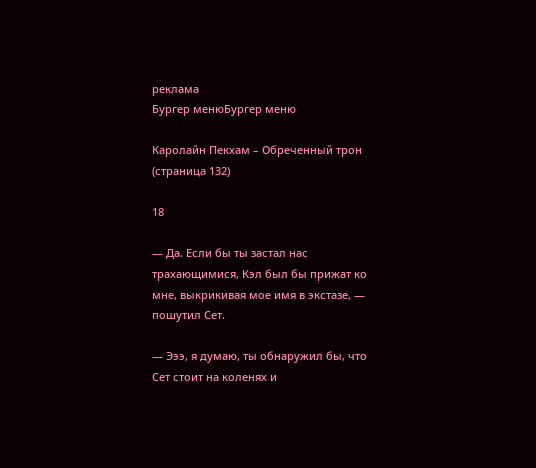реклама
Бургер менюБургер меню

Каролайн Пекхам – Обреченный трон (страница 132)

18

— Да. Если бы ты застал нас трахающимися, Кэл был бы прижат ко мне, выкрикивая мое имя в экстазе, — пошутил Сет.

— Эээ, я думаю, ты обнаружил бы, что Сет стоит на коленях и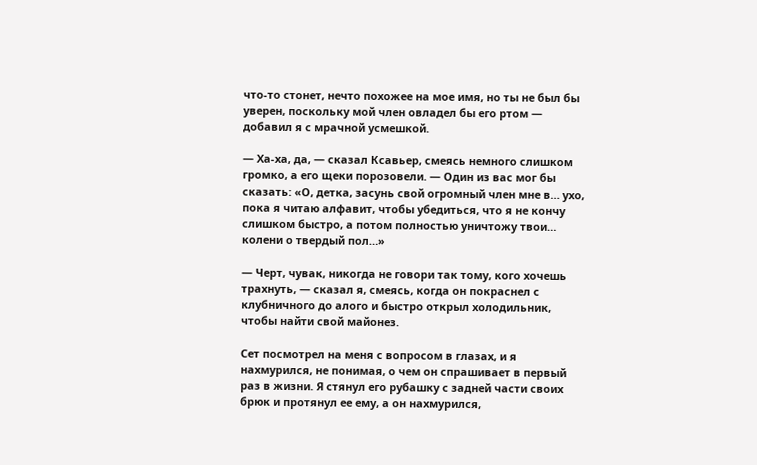что-то стонет, нечто похожее на мое имя, но ты не был бы уверен, поскольку мой член овладел бы его ртом — добавил я с мрачной усмешкой.

— Ха-ха, да, — сказал Ксавьер, смеясь немного слишком громко, а его щеки порозовели. — Один из вас мог бы сказать: «О, детка, засунь свой огромный член мне в… ухо, пока я читаю алфавит, чтобы убедиться, что я не кончу слишком быстро, а потом полностью уничтожу твои… колени о твердый пол…»

— Черт, чувак, никогда не говори так тому, кого хочешь трахнуть, — сказал я, смеясь, когда он покраснел с клубничного до алого и быстро открыл холодильник, чтобы найти свой майонез.

Сет посмотрел на меня с вопросом в глазах, и я нахмурился, не понимая, о чем он спрашивает в первый раз в жизни. Я стянул его рубашку с задней части своих брюк и протянул ее ему, а он нахмурился,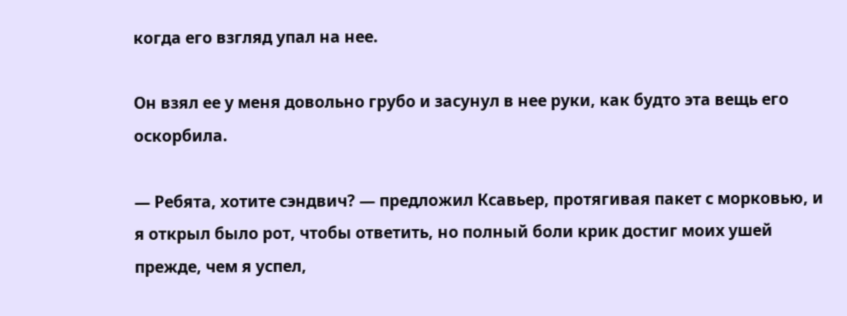когда его взгляд упал на нее.

Он взял ее у меня довольно грубо и засунул в нее руки, как будто эта вещь его оскорбила.

— Ребята, хотите сэндвич? — предложил Ксавьер, протягивая пакет с морковью, и я открыл было рот, чтобы ответить, но полный боли крик достиг моих ушей прежде, чем я успел,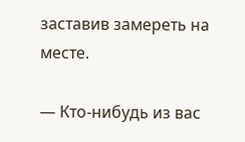заставив замереть на месте.

— Кто-нибудь из вас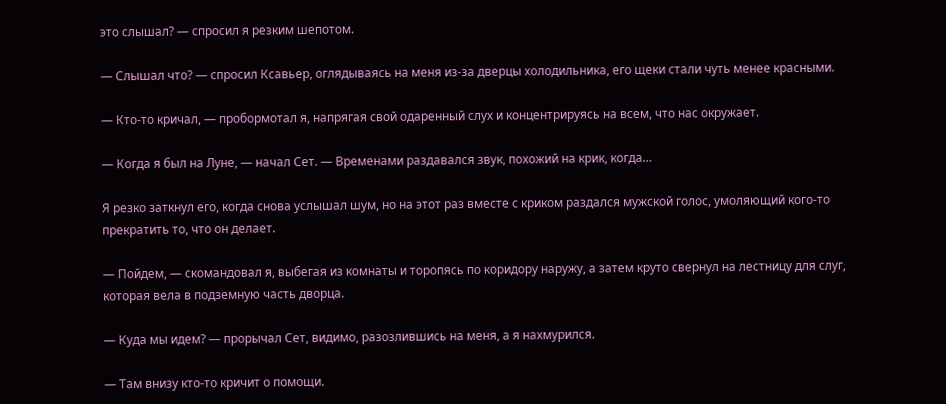это слышал? — спросил я резким шепотом.

— Слышал что? — спросил Ксавьер, оглядываясь на меня из-за дверцы холодильника, его щеки стали чуть менее красными.

— Кто-то кричал, — пробормотал я, напрягая свой одаренный слух и концентрируясь на всем, что нас окружает.

— Когда я был на Луне, — начал Сет. — Временами раздавался звук, похожий на крик, когда…

Я резко заткнул его, когда снова услышал шум, но на этот раз вместе с криком раздался мужской голос, умоляющий кого-то прекратить то, что он делает.

— Пойдем, — скомандовал я, выбегая из комнаты и торопясь по коридору наружу, а затем круто свернул на лестницу для слуг, которая вела в подземную часть дворца.

— Куда мы идем? — прорычал Сет, видимо, разозлившись на меня, а я нахмурился.

— Там внизу кто-то кричит о помощи.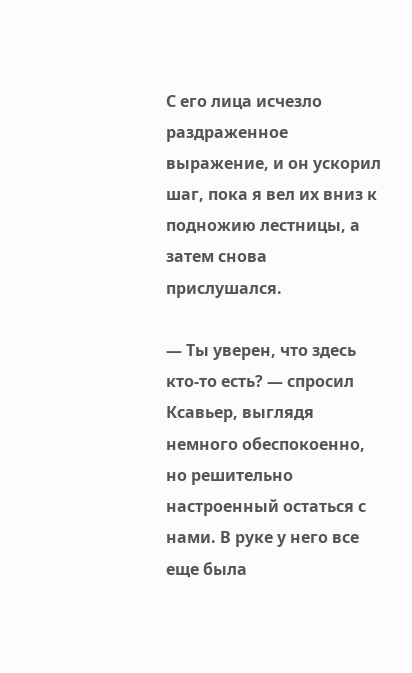С его лица исчезло раздраженное выражение, и он ускорил шаг, пока я вел их вниз к подножию лестницы, а затем снова прислушался.

— Ты уверен, что здесь кто-то есть? — спросил Ксавьер, выглядя немного обеспокоенно, но решительно настроенный остаться с нами. В руке у него все еще была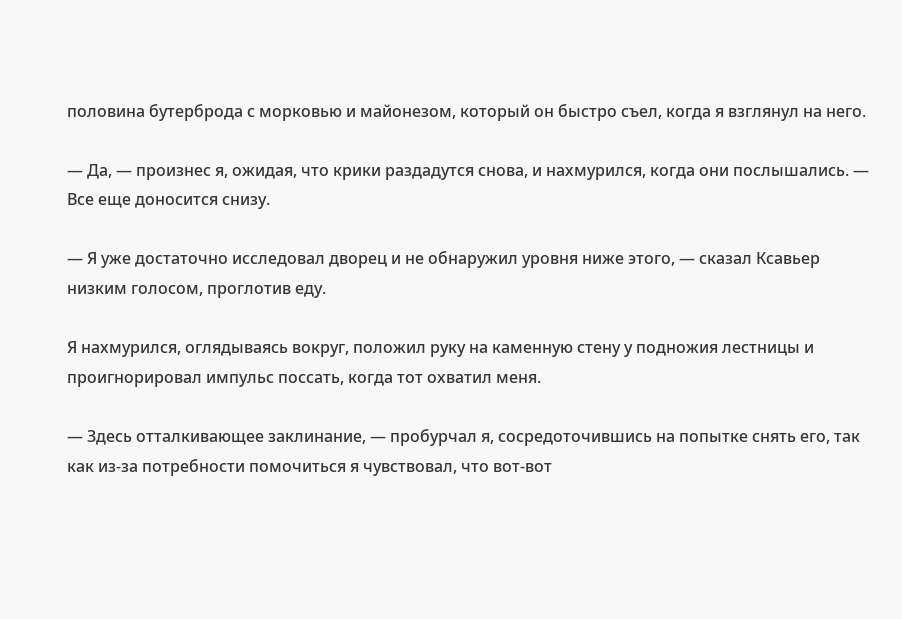половина бутерброда с морковью и майонезом, который он быстро съел, когда я взглянул на него.

— Да, — произнес я, ожидая, что крики раздадутся снова, и нахмурился, когда они послышались. — Все еще доносится снизу.

— Я уже достаточно исследовал дворец и не обнаружил уровня ниже этого, — сказал Ксавьер низким голосом, проглотив еду.

Я нахмурился, оглядываясь вокруг, положил руку на каменную стену у подножия лестницы и проигнорировал импульс поссать, когда тот охватил меня.

— Здесь отталкивающее заклинание, — пробурчал я, сосредоточившись на попытке снять его, так как из-за потребности помочиться я чувствовал, что вот-вот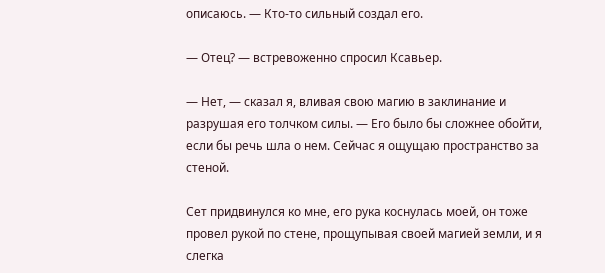описаюсь. — Кто-то сильный создал его.

— Отец? — встревоженно спросил Ксавьер.

— Нет, — сказал я, вливая свою магию в заклинание и разрушая его толчком силы. — Его было бы сложнее обойти, если бы речь шла о нем. Сейчас я ощущаю пространство за стеной.

Сет придвинулся ко мне, его рука коснулась моей, он тоже провел рукой по стене, прощупывая своей магией земли, и я слегка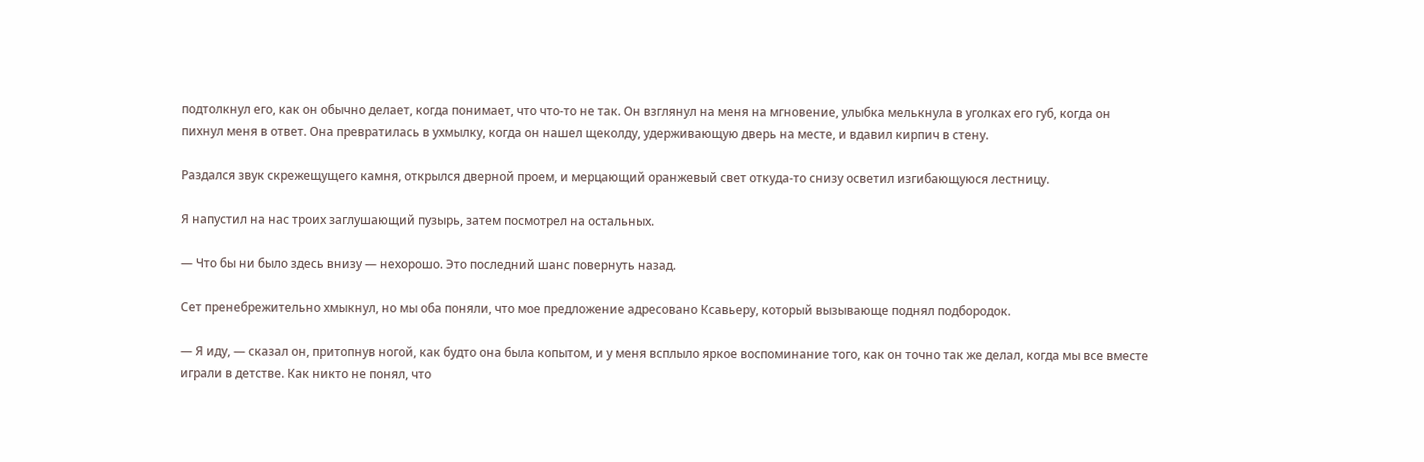подтолкнул его, как он обычно делает, когда понимает, что что-то не так. Он взглянул на меня на мгновение, улыбка мелькнула в уголках его губ, когда он пихнул меня в ответ. Она превратилась в ухмылку, когда он нашел щеколду, удерживающую дверь на месте, и вдавил кирпич в стену.

Раздался звук скрежещущего камня, открылся дверной проем, и мерцающий оранжевый свет откуда-то снизу осветил изгибающуюся лестницу.

Я напустил на нас троих заглушающий пузырь, затем посмотрел на остальных.

— Что бы ни было здесь внизу — нехорошо. Это последний шанс повернуть назад.

Сет пренебрежительно хмыкнул, но мы оба поняли, что мое предложение адресовано Ксавьеру, который вызывающе поднял подбородок.

— Я иду, — сказал он, притопнув ногой, как будто она была копытом, и у меня всплыло яркое воспоминание того, как он точно так же делал, когда мы все вместе играли в детстве. Как никто не понял, что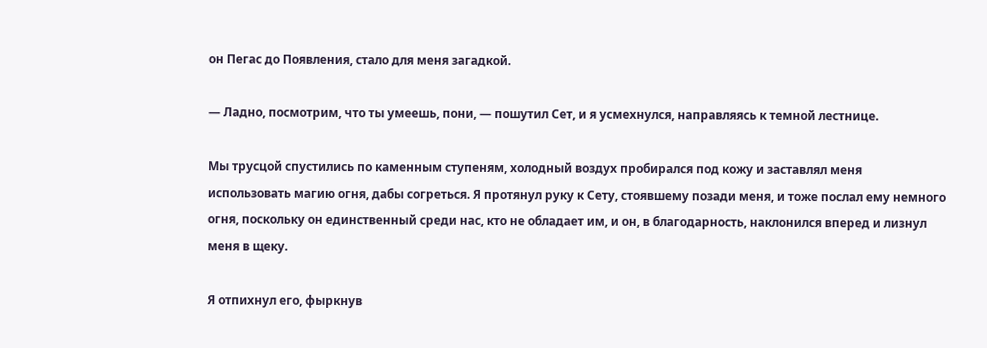он Пегас до Появления, стало для меня загадкой.

— Ладно, посмотрим, что ты умеешь, пони, — пошутил Сет, и я усмехнулся, направляясь к темной лестнице.

Мы трусцой спустились по каменным ступеням, холодный воздух пробирался под кожу и заставлял меня использовать магию огня, дабы согреться. Я протянул руку к Сету, стоявшему позади меня, и тоже послал ему немного огня, поскольку он единственный среди нас, кто не обладает им, и он, в благодарность, наклонился вперед и лизнул меня в щеку.

Я отпихнул его, фыркнув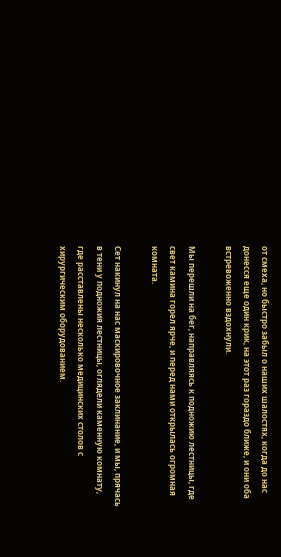от смеха, но быстро забыл о наших шалостях, когда до нас донесся еще один крик, на этот раз гораздо ближе, и они оба встревоженно вздохнули.

Мы перешли на бег, направляясь к подножию лестницы, где свет камина горел ярче, и перед нами открылась огромная комната.

Сет накинул на нас маскировочное заклинание, и мы, прячась в тени у подножия лестницы, оглядели каменную комнату, где расставлены несколько медицинских столов с хирургическим оборудованием.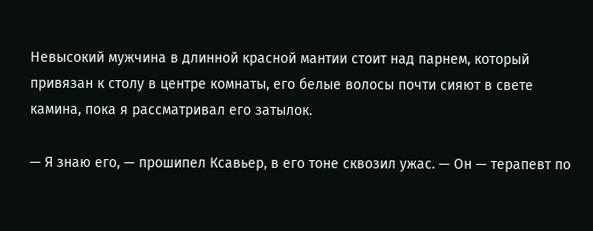Невысокий мужчина в длинной красной мантии стоит над парнем, который привязан к столу в центре комнаты, его белые волосы почти сияют в свете камина, пока я рассматривал его затылок.

— Я знаю его, — прошипел Ксавьер, в его тоне сквозил ужас. — Он — терапевт по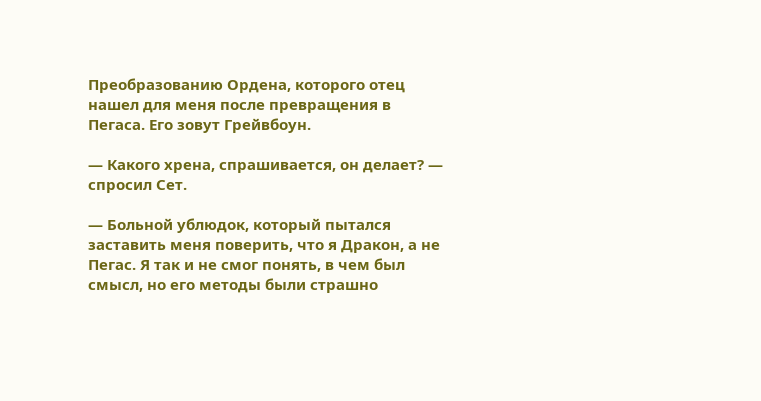Преобразованию Ордена, которого отец нашел для меня после превращения в Пегаса. Его зовут Грейвбоун.

— Какого хрена, спрашивается, он делает? — спросил Сет.

— Больной ублюдок, который пытался заставить меня поверить, что я Дракон, а не Пегас. Я так и не смог понять, в чем был смысл, но его методы были страшно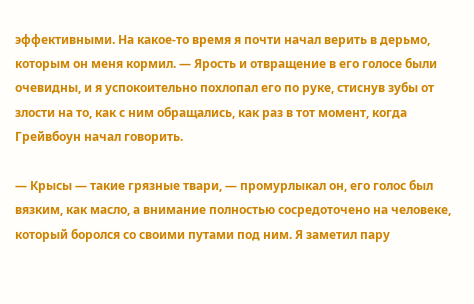эффективными. На какое-то время я почти начал верить в дерьмо, которым он меня кормил. — Ярость и отвращение в его голосе были очевидны, и я успокоительно похлопал его по руке, стиснув зубы от злости на то, как с ним обращались, как раз в тот момент, когда Грейвбоун начал говорить.

— Крысы — такие грязные твари, — промурлыкал он, его голос был вязким, как масло, а внимание полностью сосредоточено на человеке, который боролся со своими путами под ним. Я заметил пару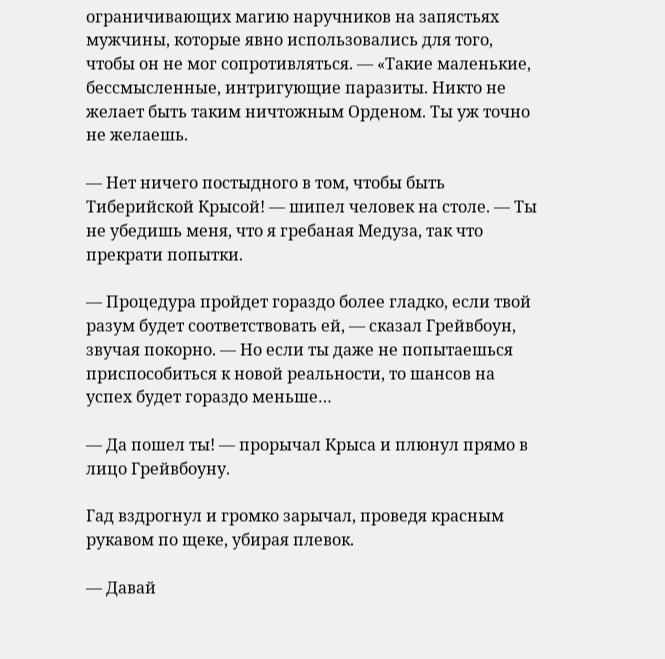ограничивающих магию наручников на запястьях мужчины, которые явно использовались для того, чтобы он не мог сопротивляться. — «Такие маленькие, бессмысленные, интригующие паразиты. Никто не желает быть таким ничтожным Орденом. Ты уж точно не желаешь.

— Нет ничего постыдного в том, чтобы быть Тиберийской Крысой! — шипел человек на столе. — Ты не убедишь меня, что я гребаная Медуза, так что прекрати попытки.

— Процедура пройдет гораздо более гладко, если твой разум будет соответствовать ей, — сказал Грейвбоун, звучая покорно. — Но если ты даже не попытаешься приспособиться к новой реальности, то шансов на успех будет гораздо меньше…

— Да пошел ты! — прорычал Крыса и плюнул прямо в лицо Грейвбоуну.

Гад вздрогнул и громко зарычал, проведя красным рукавом по щеке, убирая плевок.

— Давай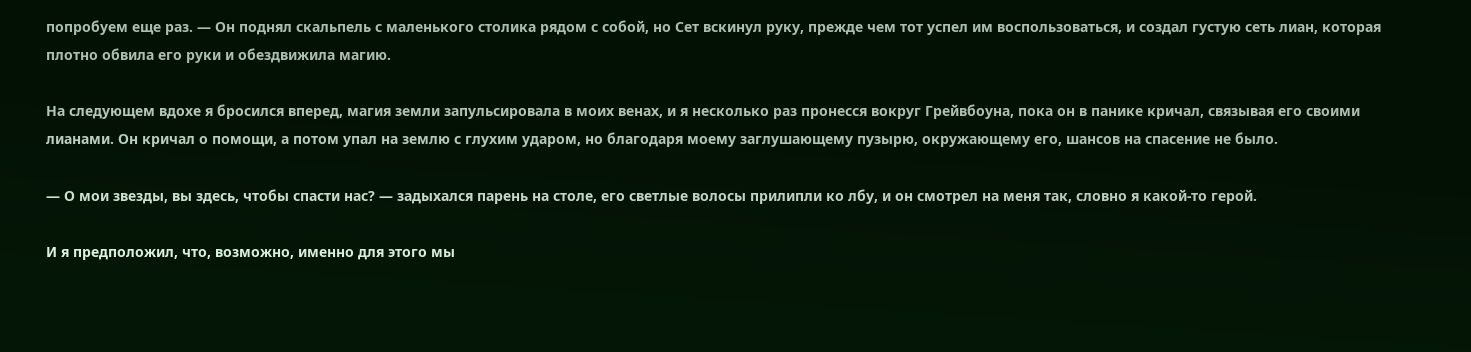попробуем еще раз. — Он поднял скальпель с маленького столика рядом с собой, но Сет вскинул руку, прежде чем тот успел им воспользоваться, и создал густую сеть лиан, которая плотно обвила его руки и обездвижила магию.

На следующем вдохе я бросился вперед, магия земли запульсировала в моих венах, и я несколько раз пронесся вокруг Грейвбоуна, пока он в панике кричал, связывая его своими лианами. Он кричал о помощи, а потом упал на землю с глухим ударом, но благодаря моему заглушающему пузырю, окружающему его, шансов на спасение не было.

— О мои звезды, вы здесь, чтобы спасти нас? — задыхался парень на столе, его светлые волосы прилипли ко лбу, и он смотрел на меня так, словно я какой-то герой.

И я предположил, что, возможно, именно для этого мы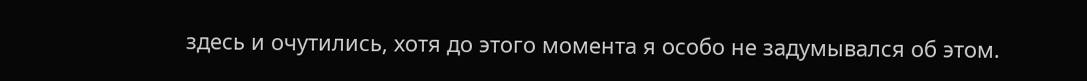здесь и очутились, хотя до этого момента я особо не задумывался об этом.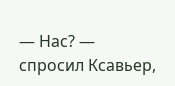— Нас? — спросил Ксавьер,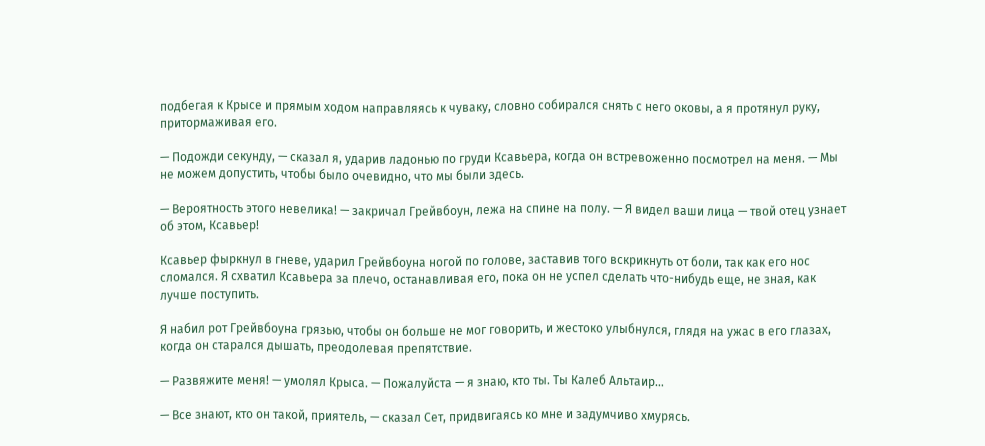подбегая к Крысе и прямым ходом направляясь к чуваку, словно собирался снять с него оковы, а я протянул руку, притормаживая его.

— Подожди секунду, — сказал я, ударив ладонью по груди Ксавьера, когда он встревоженно посмотрел на меня. — Мы не можем допустить, чтобы было очевидно, что мы были здесь.

— Вероятность этого невелика! — закричал Грейвбоун, лежа на спине на полу. — Я видел ваши лица — твой отец узнает об этом, Ксавьер!

Ксавьер фыркнул в гневе, ударил Грейвбоуна ногой по голове, заставив того вскрикнуть от боли, так как его нос сломался. Я схватил Ксавьера за плечо, останавливая его, пока он не успел сделать что-нибудь еще, не зная, как лучше поступить.

Я набил рот Грейвбоуна грязью, чтобы он больше не мог говорить, и жестоко улыбнулся, глядя на ужас в его глазах, когда он старался дышать, преодолевая препятствие.

— Развяжите меня! — умолял Крыса. — Пожалуйста — я знаю, кто ты. Ты Калеб Альтаир…

— Все знают, кто он такой, приятель, — сказал Сет, придвигаясь ко мне и задумчиво хмурясь.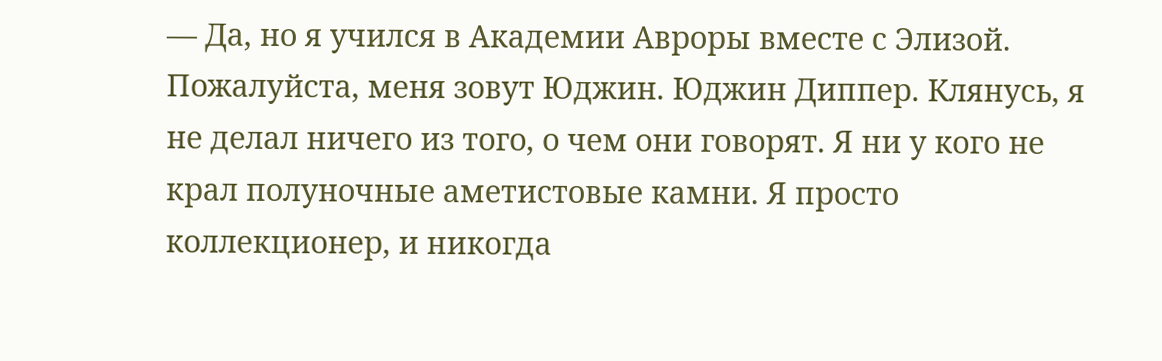— Да, но я учился в Академии Авроры вместе с Элизой. Пожалуйста, меня зовут Юджин. Юджин Диппер. Клянусь, я не делал ничего из того, о чем они говорят. Я ни у кого не крал полуночные аметистовые камни. Я просто коллекционер, и никогда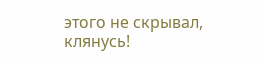этого не скрывал, клянусь!